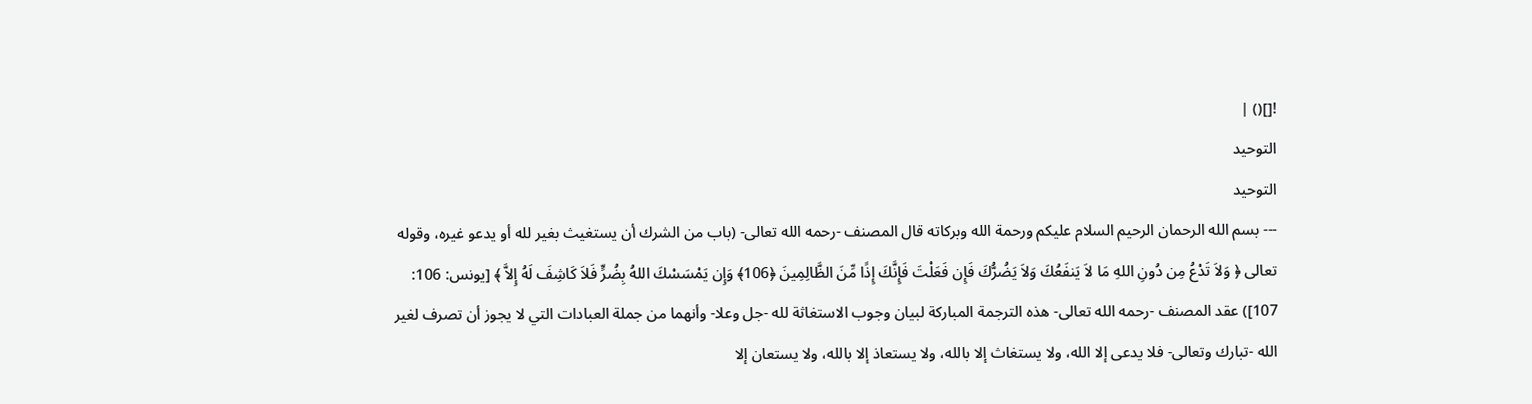![]() |
التوحيد
التوحيد
--- بسم الله الرحمان الرحيم السلام عليكم ورحمة الله وبركاته قال المصنف -رحمه الله تعالى- (باب من الشرك أن يستغيث بغير لله أو يدعو غيره، وقوله تعالى ﴿ وَلاَ تَدْعُ مِن دُونِ اللهِ مَا لاَ يَنفَعُكَ وَلاَ يَضُرُّكَ فَإِن فَعَلْتَ فَإِنَّكَ إِذًا مِّنَ الظَّالِمِينَ ﴿106﴾ وَإِن يَمْسَسْكَ اللهُ بِضُرٍّ فَلاَ كَاشِفَ لَهُ إِلاَّ ﴾ [يونس: 106: 107]) عقد المصنف -رحمه الله تعالى- هذه الترجمة المباركة لبيان وجوب الاستغاثة لله -جل وعلا- وأنهما من جملة العبادات التي لا يجوز أن تصرف لغير الله -تبارك وتعالى- فلا يدعى إلا الله، ولا يستغاث إلا بالله، ولا يستعاذ إلا بالله، ولا يستعان إلا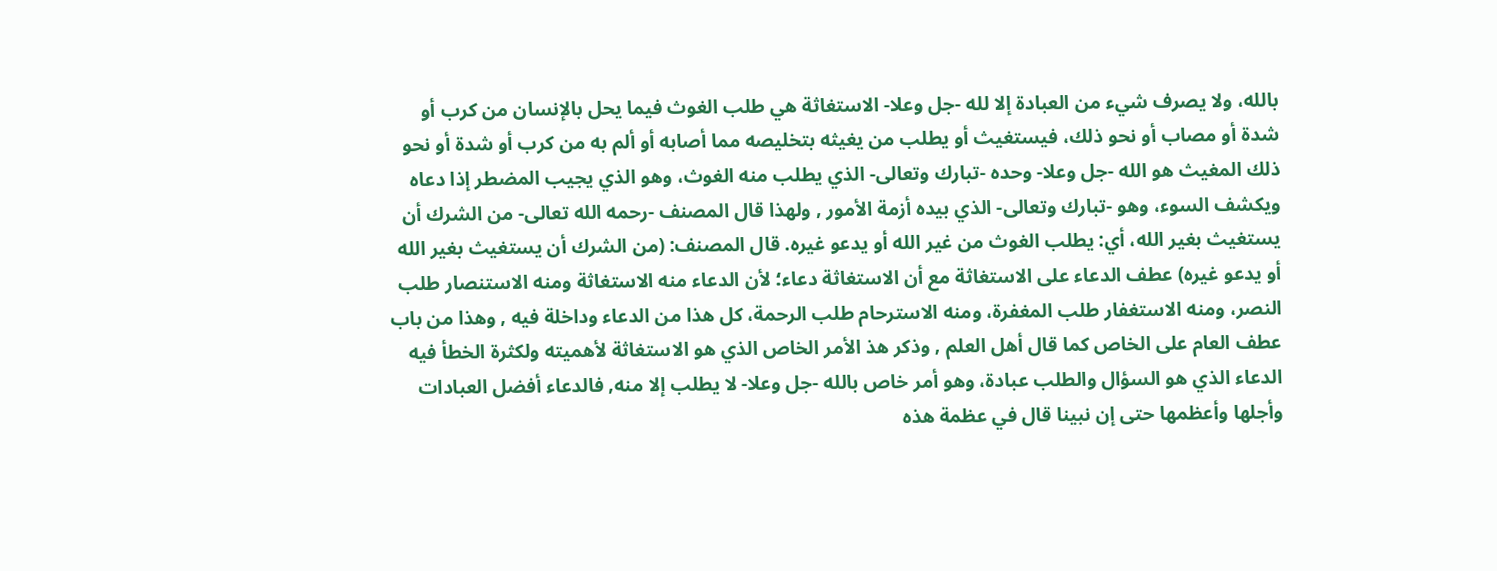بالله، ولا يصرف شيء من العبادة إلا لله -جل وعلا- الاستغاثة هي طلب الغوث فيما يحل بالإنسان من كرب أو شدة أو مصاب أو نحو ذلك، فيستغيث أو يطلب من يغيثه بتخليصه مما أصابه أو ألم به من كرب أو شدة أو نحو ذلك المغيث هو الله -جل وعلا- وحده -تبارك وتعالى- الذي يطلب منه الغوث، وهو الذي يجيب المضطر إذا دعاه ويكشف السوء، وهو -تبارك وتعالى- الذي بيده أزمة الأمور , ولهذا قال المصنف -رحمه الله تعالى- من الشرك أن يستغيث بغير الله، أي: يطلب الغوث من غير الله أو يدعو غيره. قال المصنف: (من الشرك أن يستغيث بغير الله أو يدعو غيره) عطف الدعاء على الاستغاثة مع أن الاستغاثة دعاء؛ لأن الدعاء منه الاستغاثة ومنه الاستنصار طلب النصر، ومنه الاستغفار طلب المغفرة، ومنه الاسترحام طلب الرحمة، كل هذا من الدعاء وداخلة فيه , وهذا من باب عطف العام على الخاص كما قال أهل العلم , وذكر هذ الأمر الخاص الذي هو الاستغاثة لأهميته ولكثرة الخطأ فيه الدعاء الذي هو السؤال والطلب عبادة، وهو أمر خاص بالله -جل وعلا- لا يطلب إلا منه, فالدعاء أفضل العبادات وأجلها وأعظمها حتى إن نبينا قال في عظمة هذه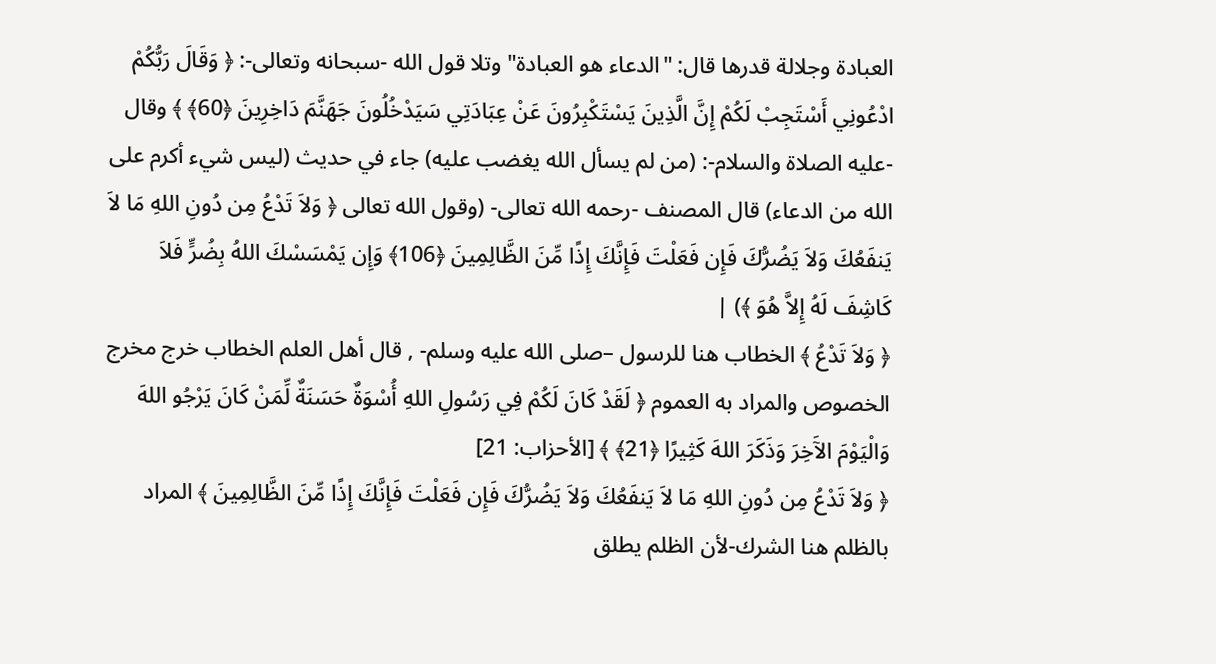العبادة وجلالة قدرها قال: "الدعاء هو العبادة" وتلا قول الله -سبحانه وتعالى-: ﴿ وَقَالَ رَبُّكُمْ ادْعُونِي أَسْتَجِبْ لَكُمْ إِنَّ الَّذِينَ يَسْتَكْبِرُونَ عَنْ عِبَادَتِي سَيَدْخُلُونَ جَهَنَّمَ دَاخِرِينَ ﴿60﴾ ﴾ وقال -عليه الصلاة والسلام-: (من لم يسأل الله يغضب عليه) جاء في حديث (ليس شيء أكرم على الله من الدعاء) قال المصنف -رحمه الله تعالى- (وقول الله تعالى ﴿ وَلاَ تَدْعُ مِن دُونِ اللهِ مَا لاَ يَنفَعُكَ وَلاَ يَضُرُّكَ فَإِن فَعَلْتَ فَإِنَّكَ إِذًا مِّنَ الظَّالِمِينَ ﴿106﴾ وَإِن يَمْسَسْكَ اللهُ بِضُرٍّ فَلاَ كَاشِفَ لَهُ إِلاَّ هُوَ ﴾) |
﴿ وَلاَ تَدْعُ ﴾ الخطاب هنا للرسول –صلى الله عليه وسلم- , قال أهل العلم الخطاب خرج مخرج الخصوص والمراد به العموم ﴿ لَقَدْ كَانَ لَكُمْ فِي رَسُولِ اللهِ أُسْوَةٌ حَسَنَةٌ لِّمَنْ كَانَ يَرْجُو اللهَ وَالْيَوْمَ الآَخِرَ وَذَكَرَ اللهَ كَثِيرًا ﴿21﴾ ﴾ [الأحزاب: 21]
﴿ وَلاَ تَدْعُ مِن دُونِ اللهِ مَا لاَ يَنفَعُكَ وَلاَ يَضُرُّكَ فَإِن فَعَلْتَ فَإِنَّكَ إِذًا مِّنَ الظَّالِمِينَ ﴾ المراد بالظلم هنا الشرك-لأن الظلم يطلق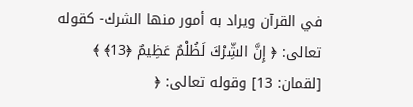في القرآن ويراد به أمور منها الشرك- كقوله تعالى: ﴿ إِنَّ الشِّرْكَ لَظُلْمٌ عَظِيمٌ ﴿13﴾ ﴾ [لقمان: 13] وقوله تعالى: ﴿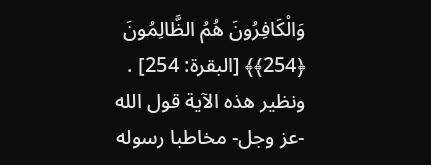وَالْكَافِرُونَ هُمُ الظَّالِمُونَ ﴿254﴾﴾ [البقرة: 254] . ونظير هذه الآية قول الله -عز وجل- مخاطبا رسوله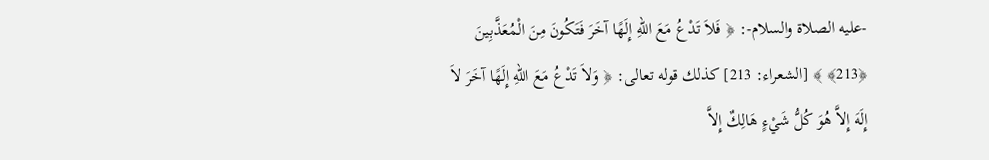-عليه الصلاة والسلام-: ﴿ فَلاَ تَدْعُ مَعَ اللهِ إِلَهًا آخَرَ فَتَكُونَ مِنَ الْمُعَذَّبِينَ ﴿213﴾ ﴾ [الشعراء: 213] كذلك قوله تعالى: ﴿ وَلاَ تَدْعُ مَعَ اللهِ إِلَهًا آخَرَ لاَ إِلَهَ إِلاَّ هُوَ كُلُّ شَيْءٍ هَالِكٌ إِلاَّ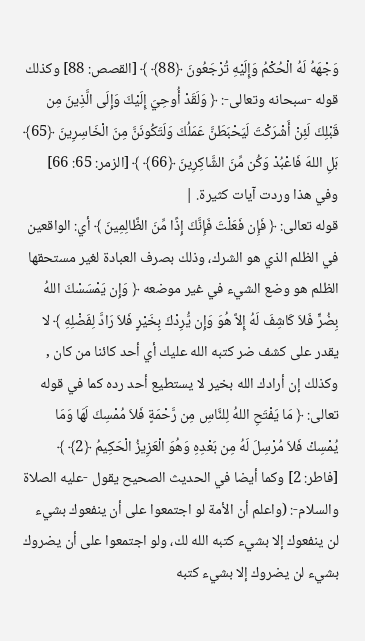وَجْهَهُ لَهُ الْحُكْمُ وَإِلَيْهِ تُرْجَعُونَ ﴿88﴾ ﴾ [القصص: 88] وكذلك قوله -سبحانه وتعالى-: ﴿ وَلَقَدْ أُوحِيَ إِلَيْكَ وَإِلَى الَّذِينَ مِن قَبْلِكَ لَئِنْ أَشْرَكْتَ لَيَحْبَطَنَّ عَمَلُكَ وَلَتَكُونَنَّ مِنَ الْخَاسِرِينَ ﴿65﴾ بَلِ اللهَ فَاعْبُدْ وَكُن مِّنَ الشَّاكِرِينَ ﴿66﴾ ﴾ [الزمر: 65: 66] وفي هذا وردت آيات كثيرة. |
قوله تعالى: ﴿ فَإِن فَعَلْتَ فَإِنَّكَ إِذًا مِّنَ الظَّالِمِينَ ﴾ أي: الواقعين في الظلم الذي هو الشرك، وذلك بصرف العبادة لغير مستحقها
الظلم هو وضع الشيء في غير موضعه ﴿ وَإِن يَمْسَسْكَ اللهُ بِضُرٍّ فَلاَ كَاشِفَ لَهُ إِلاَّ هُوَ وَإِن يُّرِدْكَ بِخَيْرٍ فَلاَ رَادَّ لِفَضْلِهِ ﴾ لا يقدر على كشف ضر كتبه الله عليك أي أحد كائنا من كان , وكذلك إن أرادك الله بخير لا يستطيع أحد رده كما في قوله تعالى: ﴿ مَا يَفْتَحِ اللهُ لِلنَّاسِ مِن رَّحْمَةٍ فَلاَ مُمْسِكَ لَهَا وَمَا يُمْسِكْ فَلاَ مُرْسِلَ لَهُ مِن بَعْدِهِ وَهُوَ الْعَزِيزُ الْحَكِيمُ ﴿2﴾ ﴾ [فاطر: 2] وكما أيضا في الحديث الصحيح يقول -عليه الصلاة والسلام-: (واعلم أن الأمة لو اجتمعوا على أن ينفعوك بشيء لن ينفعوك إلا بشيء كتبه الله لك، ولو اجتمعوا على أن يضروك بشيء لن يضروك إلا بشيء كتبه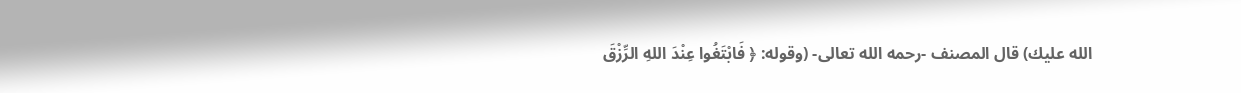الله عليك) قال المصنف -رحمه الله تعالى- (وقوله: ﴿ فَابْتَغُوا عِنْدَ اللهِ الرِّزْقَ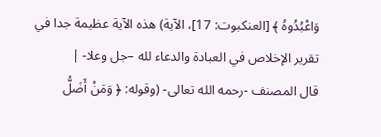وَاعْبُدُوهُ ﴾ [العنكبوت: 17]، الآية) هذه الآية عظيمة جدا في تقرير الإخلاص في العبادة والدعاء لله –جل وعلا- |
قال المصنف -رحمه الله تعالى- (وقوله: ﴿ وَمَنْ أَضَلُّ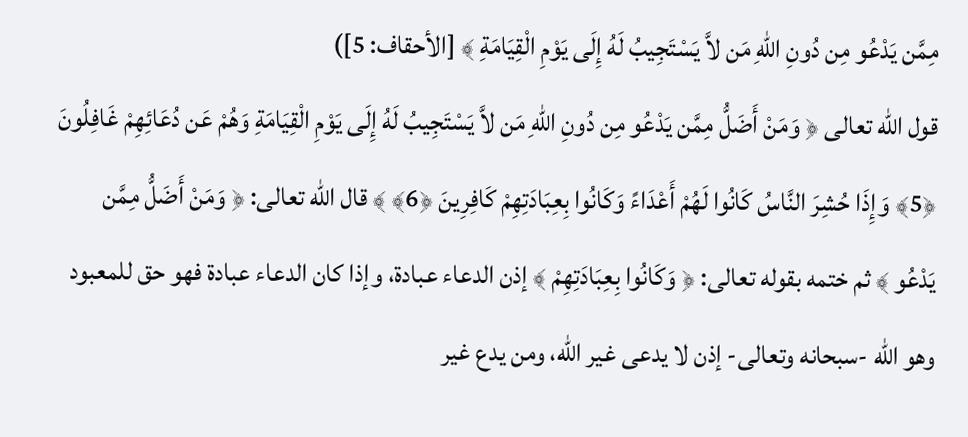مِمَّن يَدْعُو مِن دُونِ اللهِ مَن لاَّ يَسْتَجِيبُ لَهُ إِلَى يَوْمِ الْقِيَامَةِ ﴾ [الأحقاف: 5])
قول الله تعالى ﴿ وَمَنْ أَضَلُّ مِمَّن يَدْعُو مِن دُونِ اللهِ مَن لاَّ يَسْتَجِيبُ لَهُ إِلَى يَوْمِ الْقِيَامَةِ وَهُمْ عَن دُعَائِهِمْ غَافِلُونَ ﴿5﴾ وَإِذَا حُشِرَ النَّاسُ كَانُوا لَهُمْ أَعْدَاءً وَكَانُوا بِعِبَادَتِهِمْ كَافِرِينَ ﴿6﴾ ﴾ قال الله تعالى: ﴿ وَمَنْ أَضَلُّ مِمَّن يَدْعُو ﴾ ثم ختمه بقوله تعالى: ﴿ وَكَانُوا بِعِبَادَتِهِمْ ﴾ إذن الدعاء عبادة، وإذا كان الدعاء عبادة فهو حق للمعبود وهو الله -سبحانه وتعالى- إذن لا يدعى غير الله، ومن يدع غير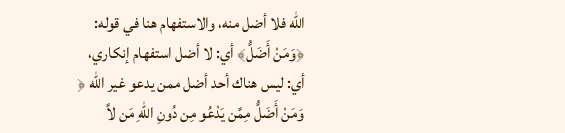الله فلا أضل منه، والاستفهام هنا في قوله: ﴿وَمَنْ أَضَلُّ﴾ أي: لا أضل استفهام إنكاري، أي: ليس هناك أحد أضل ممن يدعو غير الله ﴿ وَمَنْ أَضَلُّ مِمَّن يَدْعُو مِن دُونِ اللهِ مَن لاَّ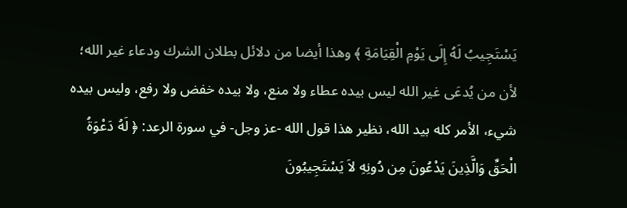يَسْتَجِيبُ لَهُ إِلَى يَوْمِ الْقِيَامَةِ ﴾ وهذا أيضا من دلائل بطلان الشرك ودعاء غير الله؛ لأن من يُدعَى غير الله ليس بيده عطاء ولا منع، ولا بيده خفض ولا رفع، وليس بيده شيء، الأمر كله بيد الله، نظير هذا قول الله -عز وجل- في سورة الرعد: ﴿ لَهُ دَعْوَةُ الْحَقِّ وَالَّذِينَ يَدْعُونَ مِن دُونِهِ لاَ يَسْتَجِيبُونَ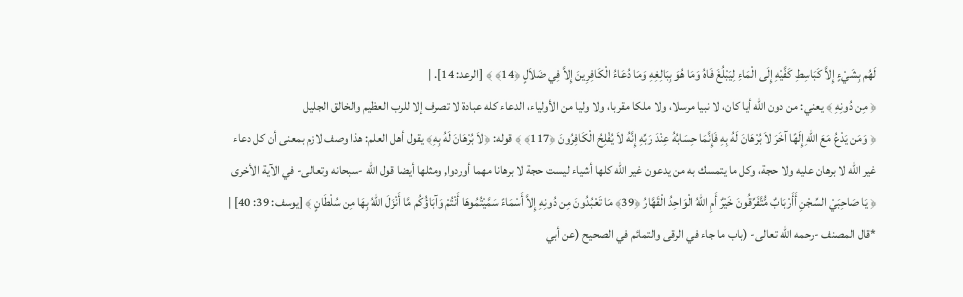لَهُم بِشَيْءٍ إِلاَّ كَبَاسِطِ كَفَّيْهِ إِلَى الْمَاءِ لِيَبْلُغَ فَاهُ وَمَا هُوَ بِبَالِغِهِ وَمَا دُعَاءُ الْكَافِرِينَ إِلاَّ فِي ضَلاَلٍ ﴿14﴾ ﴾ [الرعد: 14]. |
﴿ مِن دُونِهِ ﴾ يعني: من دون الله أيا كان، لا نبيا مرسلا، ولا ملكا مقربا، ولا وليا من الأولياء، الدعاء كله عبادة لا تصرف إلا للرب العظيم والخالق الجليل
﴿ وَمَن يَدْعُ مَعَ اللهِ إِلَهًا آخَرَ لاَ بُرْهَانَ لَهُ بِهِ فَإِنَّمَا حِسَابُهُ عِنْدَ رَبِّهِ إِنَّهُ لاَ يُفْلِحُ الْكَافِرُونَ ﴿117﴾ ﴾ قوله: ﴿لاَ بُرْهَانَ لَهُ بِهِ﴾ يقول أهل العلم: هذا وصف لازم بمعنى أن كل دعاء غير الله لا برهان عليه ولا حجة، وكل ما يتمسك به من يدعون غير الله كلها أشياء ليست حجة لا برهانا مهما أوردوا, ومثلها أيضا قول الله -سبحانه وتعالى- في الآية الأخرى ﴿ يَا صَاحِبَيْ السِّجْنِ أَأَرْبَابٌ مُّتَّفَرِّقُونَ خَيْرٌ أَمِ اللهُ الْوَاحِدُ الْقَهَّارُ ﴿39﴾ مَا تَعْبُدُونَ مِن دُونِهِ إِلاَّ أَسْمَاءً سَمَّيْتُمُوهَا أَنْتُمْ وَآبَاؤُكُم مَّا أَنْزَلَ اللهُ بِهَا مِن سُلْطَانٍ ﴾ [يوسف: 39: 40] |
*قال المصنف -رحمه الله تعالى- (باب ما جاء في الرقى والتمائم في الصحيح (عن أبي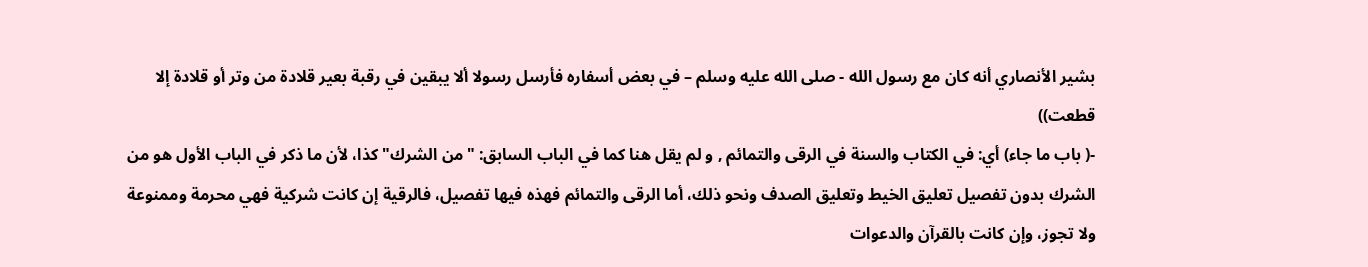بشير الأنصاري أنه كان مع رسول الله - صلى الله عليه وسلم – في بعض أسفاره فأرسل رسولا ألا يبقين في رقبة بعير قلادة من وتر أو قلادة إلا قطعت))
-( باب ما جاء) أي: في الكتاب والسنة في الرقى والتمائم , و لم يقل هنا كما في الباب السابق: "من الشرك" كذا، لأن ما ذكر في الباب الأول هو من الشرك بدون تفصيل تعليق الخيط وتعليق الصدف ونحو ذلك، أما الرقى والتمائم فهذه فيها تفصيل، فالرقية إن كانت شركية فهي محرمة وممنوعة ولا تجوز، وإن كانت بالقرآن والدعوات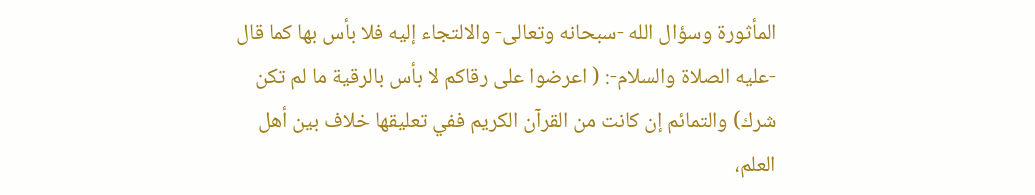المأثورة وسؤال الله -سبحانه وتعالى- والالتجاء إليه فلا بأس بها كما قال -عليه الصلاة والسلام-: ( اعرضوا على رقاكم لا بأس بالرقية ما لم تكن شرك) والتمائم إن كانت من القرآن الكريم ففي تعليقها خلاف بين أهل العلم،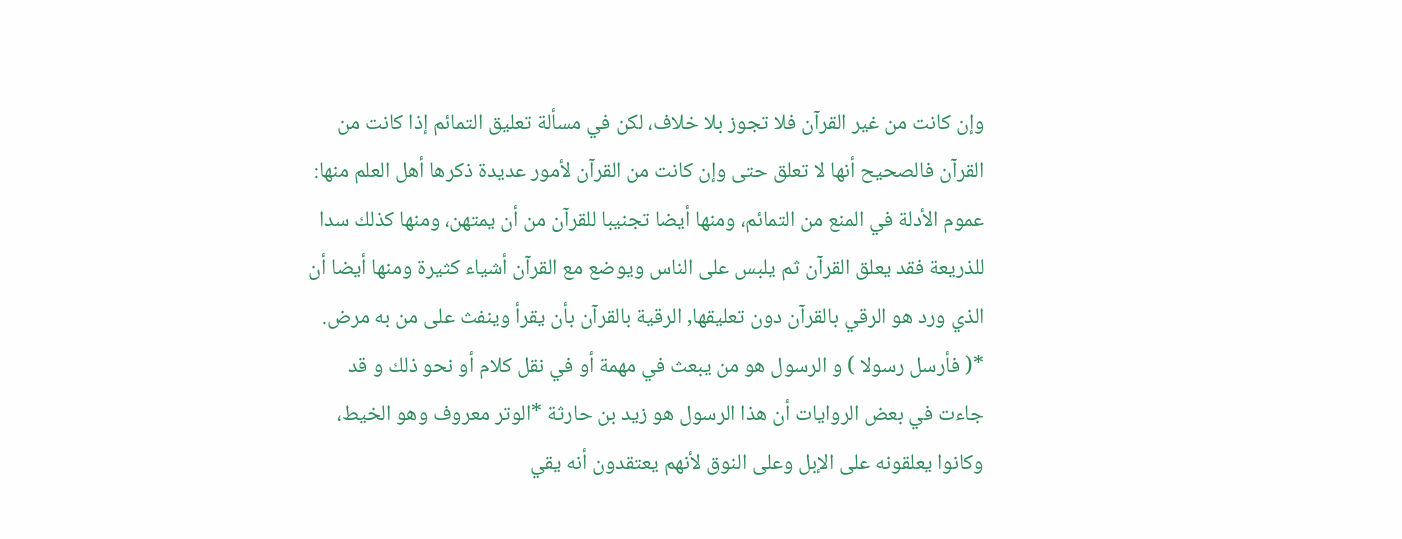وإن كانت من غير القرآن فلا تجوز بلا خلاف، لكن في مسألة تعليق التمائم إذا كانت من القرآن فالصحيح أنها لا تعلق حتى وإن كانت من القرآن لأمور عديدة ذكرها أهل العلم منها: عموم الأدلة في المنع من التمائم، ومنها أيضا تجنيبا للقرآن من أن يمتهن، ومنها كذلك سدا للذريعة فقد يعلق القرآن ثم يلبس على الناس ويوضع مع القرآن أشياء كثيرة ومنها أيضا أن الذي ورد هو الرقي بالقرآن دون تعليقها, الرقية بالقرآن بأن يقرأ وينفث على من به مرض. *( فأرسل رسولا ) و الرسول هو من يبعث في مهمة أو في نقل كلام أو نحو ذلك و قد جاءت في بعض الروايات أن هذا الرسول هو زيد بن حارثة *الوتر معروف وهو الخيط، وكانوا يعلقونه على الإبل وعلى النوق لأنهم يعتقدون أنه يقي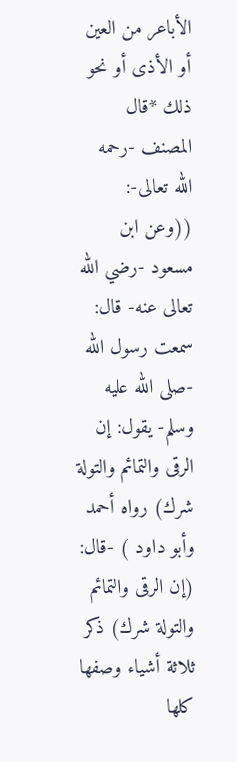الأباعر من العين أو الأذى أو نحو ذلك *قال المصنف -رحمه الله تعالى-: ((وعن ابن مسعود -رضي الله تعالى عنه- قال: سمعت رسول الله -صلى الله عليه وسلم- يقول: إن الرقى والتمائم والتولة شرك) رواه أحمد وأبو داود ) -قال: (إن الرقى والتمائم والتولة شرك) ذكر ثلاثة أشياء وصفها كلها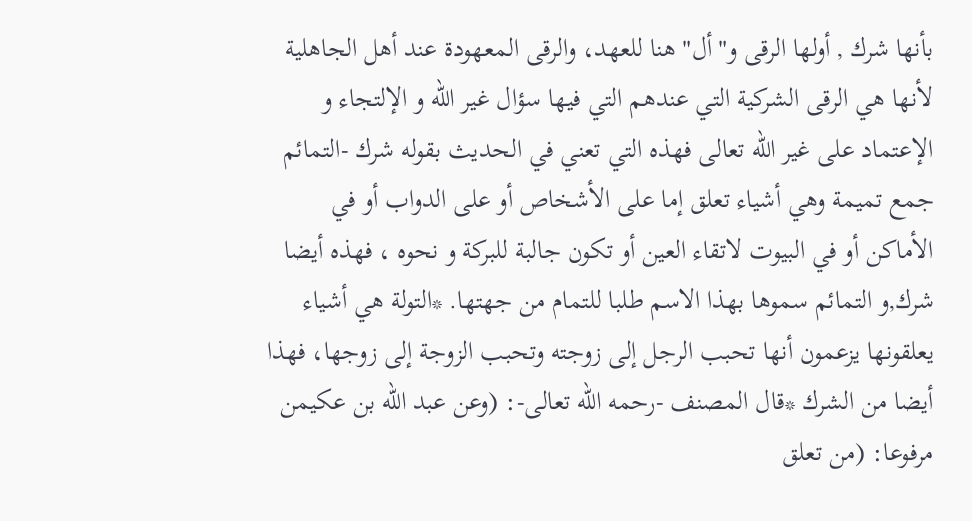بأنها شرك , أولها الرقى و"أل" هنا للعهد، والرقى المعهودة عند أهل الجاهلية لأنها هي الرقى الشركية التي عندهم التي فيها سؤال غير الله و الإلتجاء و الإعتماد على غير الله تعالى فهذه التي تعني في الحديث بقوله شرك -التمائم جمع تميمة وهي أشياء تعلق إما على الأشخاص أو على الدواب أو في الأماكن أو في البيوت لاتقاء العين أو تكون جالبة للبركة و نحوه ، فهذه أيضا شرك,و التمائم سموها بهذا الاسم طلبا للتمام من جهتها. *التولة هي أشياء يعلقونها يزعمون أنها تحبب الرجل إلى زوجته وتحبب الزوجة إلى زوجها، فهذا أيضا من الشرك *قال المصنف -رحمه الله تعالى-: (وعن عبد الله بن عكيمن مرفوعا: (من تعلق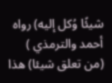شيئًا وُكل إليه) رواه أحمد والترمذي ) (من تعلق شيئا) هذا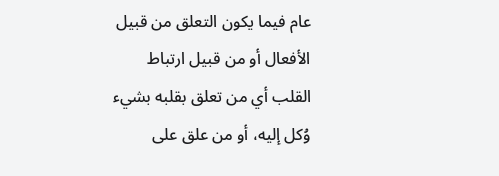عام فيما يكون التعلق من قبيل الأفعال أو من قبيل ارتباط القلب أي من تعلق بقلبه بشيء وُكل إليه، أو من علق على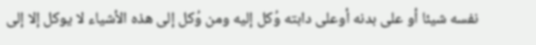نفسه شيئا أو على بدنه أوعلى دابته وُكل إليه ومن وُكل إلى هذه الأشياء لا يوكل إلا إلى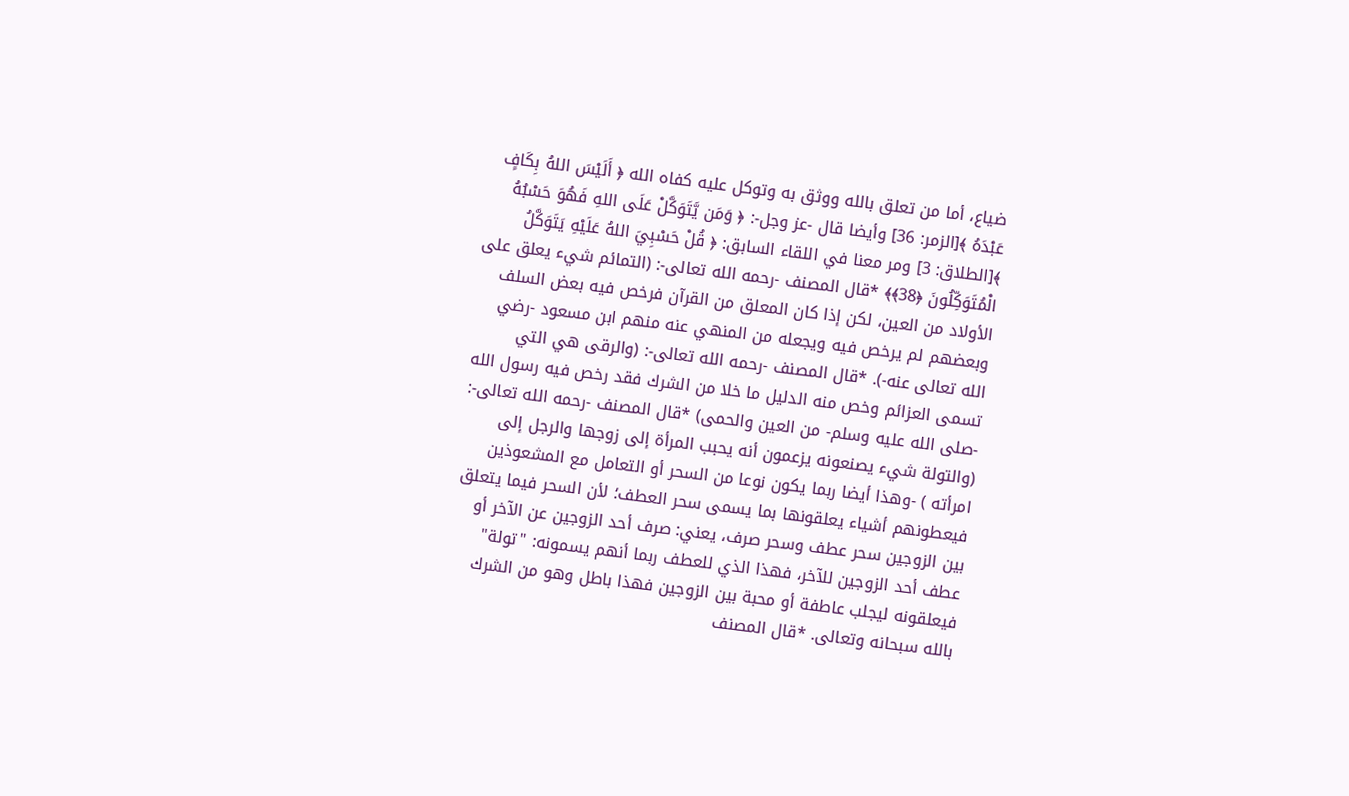ضياع، أما من تعلق بالله ووثق به وتوكل عليه كفاه الله ﴿ أَلَيْسَ اللهُ بِكَافٍ عَبْدَهُ ﴾[الزمر: 36] وأيضا قال -عز وجل-: ﴿ وَمَن يَّتَوَكَّلْ عَلَى اللهِ فَهُوَ حَسْبُهُ ﴾[الطلاق: 3] ومر معنا في اللقاء السابق: ﴿ قُلْ حَسْبِيَ اللهُ عَلَيْهِ يَتَوَكَّلُ الْمُتَوَكِّلُونَ ﴿38﴾﴾ *قال المصنف -رحمه الله تعالى-: (التمائم شيء يعلق على الأولاد من العين، لكن إذا كان المعلق من القرآن فرخص فيه بعض السلف وبعضهم لم يرخص فيه ويجعله من المنهي عنه منهم ابن مسعود -رضي الله تعالى عنه-). *قال المصنف -رحمه الله تعالى-: (والرقى هي التي تسمى العزائم وخص منه الدليل ما خلا من الشرك فقد رخص فيه رسول الله -صلى الله عليه وسلم- من العين والحمى) *قال المصنف -رحمه الله تعالى-: (والتولة شيء يصنعونه يزعمون أنه يحبب المرأة إلى زوجها والرجل إلى امرأته ) -وهذا أيضا ربما يكون نوعا من السحر أو التعامل مع المشعوذين فيعطونهم أشياء يعلقونها بما يسمى سحر العطف؛ لأن السحر فيما يتعلق بين الزوجين سحر عطف وسحر صرف، يعني: صرف أحد الزوجين عن الآخر أو عطف أحد الزوجين للآخر، فهذا الذي للعطف ربما أنهم يسمونه: "تولة" فيعلقونه ليجلب عاطفة أو محبة بين الزوجين فهذا باطل وهو من الشرك بالله سبحانه وتعالى. *قال المصنف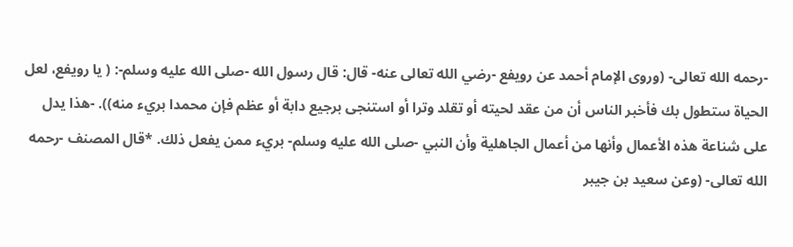-رحمه الله تعالى- (وروى الإمام أحمد عن رويفع -رضي الله تعالى عنه- قال: قال رسول الله -صلى الله عليه وسلم-: ( يا رويفع، لعل الحياة ستطول بك فأخبر الناس أن من عقد لحيته أو تقلد وترا أو استنجى برجيع دابة أو عظم فإن محمدا بريء منه)). -هذا يدل على شناعة هذه الأعمال وأنها من أعمال الجاهلية وأن النبي -صلى الله عليه وسلم- بريء ممن يفعل ذلك. *قال المصنف -رحمه الله تعالى- (وعن سعيد بن جيبر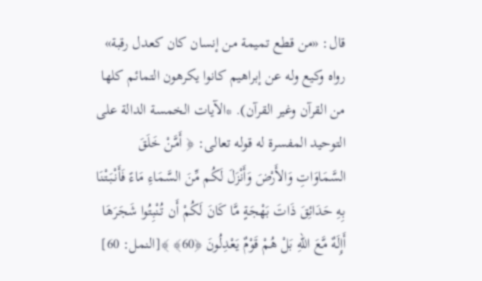قال: «من قطع تميمة من إنسان كان كعدل رقبة» رواه وكيع وله عن إبراهيم كانوا يكرهون التمائم كلها من القرآن وغير القرآن). *الآيات الخمسة الدالة على التوحيد المفسرة له قوله تعالى: ﴿ أَمَّنْ خَلَقَ السَّمَاوَاتِ وَالأَرْضَ وَأَنْزَلَ لَكُم مِّنَ السَّمَاءِ مَاءً فَأَنْبَتْنَا بِهِ حَدَائِقَ ذَاتَ بَهْجَةٍ مَّا كَانَ لَكُمْ أَن تُنْبِتُوا شَجَرَهَا أَإِلَهٌ مَّعَ اللهِ بَلْ هُمْ قَوْمٌ يَعْدِلُونَ ﴿60﴾ ﴾[النمل: 60]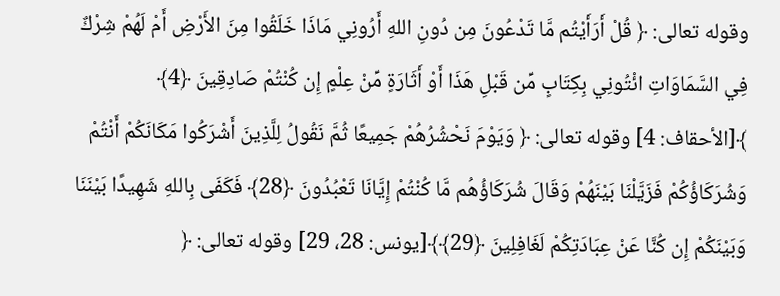وقوله تعالى: ﴿ قُلْ أَرَأَيْتُم مَّا تَدْعُونَ مِن دُونِ اللهِ أَرُونِي مَاذَا خَلَقُوا مِنَ الأَرْضِ أَمْ لَهُمْ شِرْكٌ فِي السَّمَاوَاتِ ائْتُونِي بِكِتَابٍ مِّن قَبْلِ هَذَا أَوْ أَثَارَةٍ مِّنْ عِلْمٍ إِن كُنْتُمْ صَادِقِينَ ﴿4﴾ ﴾[الأحقاف: 4] وقوله تعالى: ﴿ وَيَوْمَ نَحْشُرُهُمْ جَمِيعًا ثُمَّ نَقُولُ لِلَّذِينَ أَشْرَكُوا مَكَانَكُمْ أَنْتُمْ وَشُرَكَاؤُكُمْ فَزَيَّلْنَا بَيْنَهُمْ وَقَالَ شُرَكَاؤُهُم مَّا كُنْتُمْ إِيَّانَا تَعْبُدُونَ ﴿28﴾ فَكَفَى بِاللهِ شَهِيدًا بَيْنَنَا وَبَيْنَكُمْ إِن كُنَّا عَنْ عِبَادَتِكُمْ لَغَافِلِينَ ﴿29﴾﴾[يونس: 28، 29] وقوله تعالى: ﴿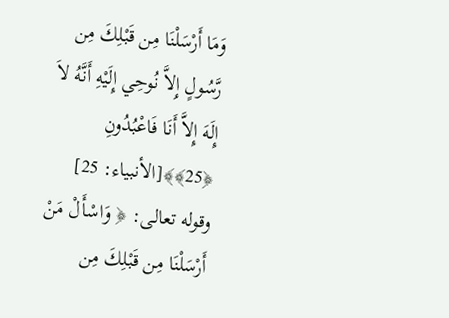وَمَا أَرْسَلْنَا مِن قَبْلِكَ مِن رَّسُولٍ إِلاَّ نُوحِي إِلَيْهِ أَنَّهُ لاَ إِلَهَ إِلاَّ أَنَا فَاعْبُدُونِ ﴿25﴾﴾[الأنبياء: 25] وقوله تعالى: ﴿ وَاسْأَلْ مَنْ أَرْسَلْنَا مِن قَبْلِكَ مِن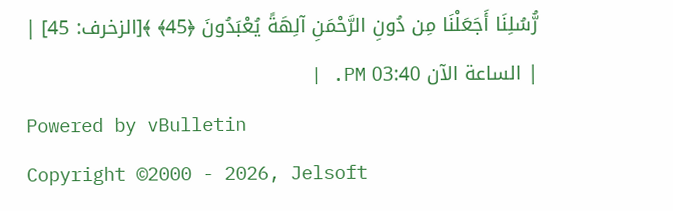رُّسُلِنَا أَجَعَلْنَا مِن دُونِ الرَّحْمَنِ آلِهَةً يُعْبَدُونَ ﴿45﴾ ﴾[الزخرف: 45] |
| الساعة الآن 03:40 PM. |
Powered by vBulletin
Copyright ©2000 - 2026, Jelsoft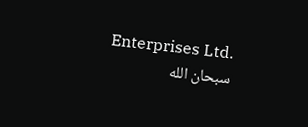Enterprises Ltd.
سبحان الله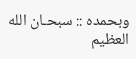وبحمده :: سبحـان الله العظيم